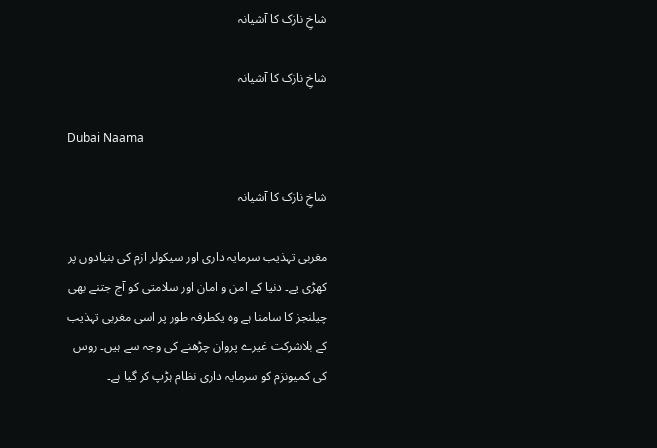شاخِ نازک کا آشیانہ

شاخِ نازک کا آشیانہ

Dubai Naama

شاخِ نازک کا آشیانہ

مغربی تہذیب سرمایہ داری اور سیکولر ازم کی بنیادوں پر کھڑی یے۔ دنیا کے امن و امان اور سلامتی کو آج جتنے بھی چیلنجز کا سامنا ہے وہ یکطرفہ طور پر اسی مغربی تہذیب کے بلاشرکت غیرے پروان چڑھنے کی وجہ سے ہیں۔ روس کی کمیونزم کو سرمایہ داری نظام ہڑپ کر گیا ہے۔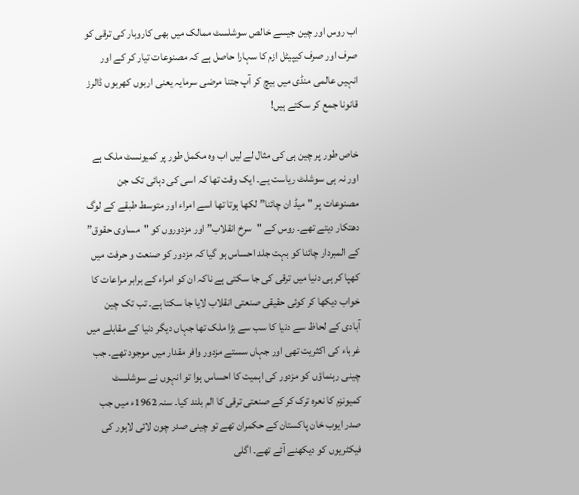اب روس اور چین جیسے خالص سوشلسٹ ممالک میں بھی کاروبار کی ترقی کو صرف اور صرف کیپیٹل ازم کا سہارا حاصل ہے کہ مصنوعات تیار کر کے اور انہیں عالمی منڈی میں بیچ کر آپ جتنا مرضی سرمایہ یعنی اربوں کھربوں ڈالرز قانونا جمع کر سکتے ہیں!

خاص طور پر چین ہی کی مثال لے لیں اب وہ مکمل طور پر کمیونسٹ ملک ہے اور نہ ہی سوشلٹ ریاست یے۔ ایک وقت تھا کہ اسی کی دہائی تک جن مصنوعات پر "میڈ ان چائنا” لکھا ہوتا تھا اسے امراء اور متوسط طبقے کے لوگ دھتکار دیتے تھے۔ روس کے "سرخ انقلاب” اور مزدوروں کو "مساوی حقوق” کے المبردار چائنا کو بہت جلد احساس ہو گیا کہ مزدور کو صنعت و حرفت میں کھپا کر ہی دنیا میں ترقی کی جا سکتی ہے ناکہ ان کو امراء کے برابر مراعات کا خواب دیکھا کر کوئی حقیقی صنعتی انقلاب لایا جا سکتا ہے۔ تب تک چین آبادی کے لحاظ سے دنیا کا سب سے بڑا ملک تھا جہاں دیگر دنیا کے مقابلے میں غرباء کی اکثریت تھی اور جہاں سستے مزدور وافر مقدار میں موجود تھے۔ جب چینی رہنماؤں کو مزدور کی اہمیت کا احساس ہوا تو انہوں نے سوشلسٹ کمیونزم کا نعرہ ترک کر کے صنعتی ترقی کا الم بلند کیا۔ سنہ 1962ء میں جب صدر ایوب خان پاکستان کے حکمران تھے تو چینی صدر چون لائی لاہور کی فیکٹریوں کو دیکھنے آئے تھے۔ اگلی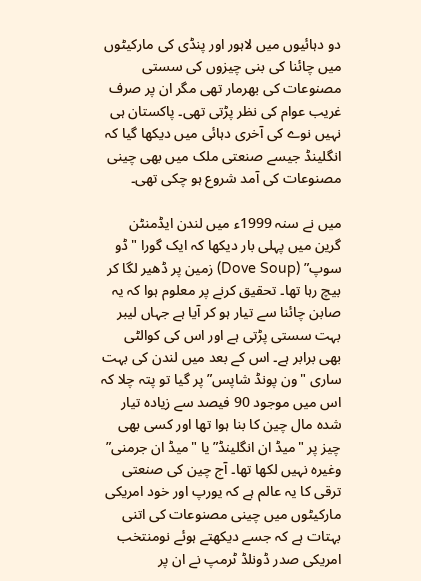دو دہائیوں میں لاہور اور پنڈی کی مارکیٹوں میں چائنا کی بنی چیزوں کی سستی مصنوعات کی بھرمار تھی مگر ان پر صرف غریب عوام کی نظر پڑتی تھی۔ پاکستان ہی نہیں نوے کی آخری دہائی میں دیکھا گیا کہ انگلینڈ جیسے صنعتی ملک میں بھی چینی مصنوعات کی آمد شروع ہو چکی تھی۔

میں نے سنہ 1999ء میں لندن ایڈمنٹن گرین میں پہلی بار دیکھا کہ ایک گورا "ڈو سوپ” (Dove Soup) زمین پر ڈھیر لگا کر بیچ رہا تھا۔ تحقیق کرنے پر معلوم ہوا کہ یہ صابن چائنا سے تیار ہو کر آیا ہے جہاں لیبر بہت سستی پڑتی ہے اور اس کی کوالٹی بھی برابر ہے۔ اس کے بعد میں لندن کی بہت ساری "ون پونڈ شاپس” پر گیا تو پتہ چلا کہ اس میں موجود 90 فیصد سے زیادہ تیار شدہ مال چین کا بنا ہوا تھا اور کسی بھی چیز پر "میڈ ان انگلینڈ” یا "میڈ ان جرمنی” وغیرہ نہیں لکھا تھا۔ آج چین کی صنعتی ترقی کا یہ عالم ہے کہ یورپ اور خود امریکی مارکیٹوں میں چینی مصنوعات کی اتنی بہتات ہے کہ جسے دیکھتے ہوئے نومنتخب امریکی صدر ڈونلڈ ٹرمپ نے ان پر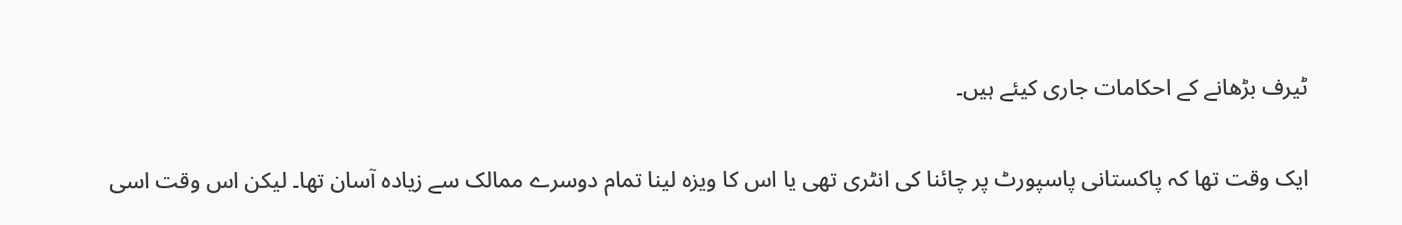ٹیرف بڑھانے کے احکامات جاری کیئے ہیں۔

ایک وقت تھا کہ پاکستانی پاسپورٹ پر چائنا کی انٹری تھی یا اس کا ویزہ لینا تمام دوسرے ممالک سے زیادہ آسان تھا۔ لیکن اس وقت اسی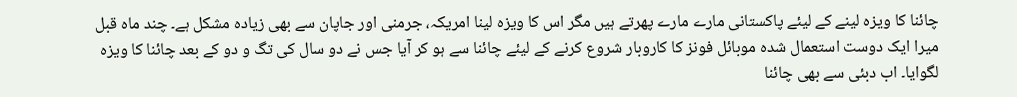چائنا کا ویزہ لینے کے لیئے پاکستانی مارے مارے پھرتے ہیں مگر اس کا ویزہ لینا امریکہ، جرمنی اور جاپان سے بھی زیادہ مشکل ہے۔ چند ماہ قبل میرا ایک دوست استعمال شدہ موبائل فونز کا کاروبار شروع کرنے کے لیئے چائنا سے ہو کر آیا جس نے دو سال کی تگ و دو کے بعد چائنا کا ویزہ لگوایا۔ اب دبئی سے بھی چائنا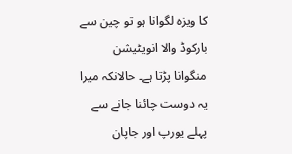کا ویزہ لگوانا ہو تو چین سے بارکوڈ والا انویٹیشن منگوانا پڑتا ہے۔ حالانکہ میرا یہ دوست چائنا جانے سے پہلے یورپ اور جاپان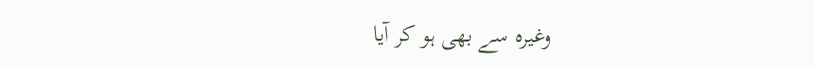وغیرہ سے بھی ہو کر آیا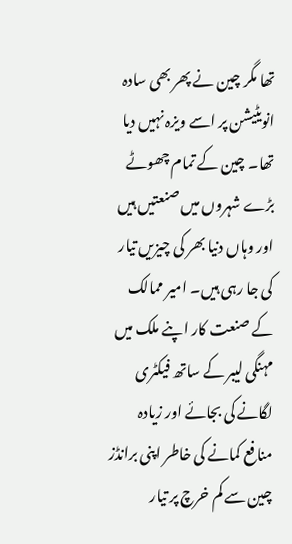تھا مگر چین نے پھر بھی سادہ انویٹیشن پر اسے ویزہ نہیں دیا تھا۔ چین کے تمام چھوٹے بڑے شہروں میں صنعتیں ہیں اور وہاں دنیا بھر کی چیزیں تیار کی جا رہی ہیں۔ امیر ممالک کے صنعت کار اپنے ملک میں مہنگی لیبر کے ساتھ فیکٹری لگانے کی بجائے اور زیادہ منافع کمانے کی خاطر اپنی برانڈز چین سے کم خرچ پر تیار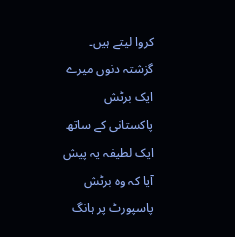کروا لیتے ہیں۔ گزشتہ دنوں میرے ایک برٹش پاکستانی کے ساتھ ایک لطیفہ یہ پیش آیا کہ وہ برٹش پاسپورٹ پر ہانگ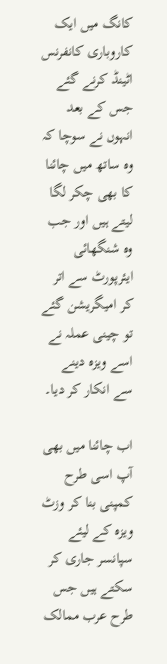کانگ میں ایک کاروباری کانفرنس اٹینڈ کرنے گئے جس کے بعد انہوں نے سوچا کہ وہ ساتھ میں چائنا کا بھی چکر لگا لیتے ہیں اور جب وہ شنگھائی ایئرپورٹ سے اتر کر امیگریشن گئے تو چینی عملہ نے اسے ویزہ دینے سے انکار کر دیا۔

اب چائنا میں بھی آپ اسی طرح کمپنی بنا کر وزٹ ویزہ کے لیئے سپانسر جاری کر سکتے ہیں جس طرح عرب ممالک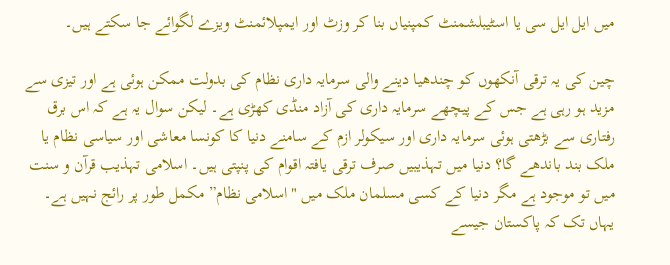میں ایل ایل سی یا اسٹیبلشمنٹ کمپنیاں بنا کر وزٹ اور ایمپلائمنٹ ویزے لگوائے جا سکتے ہیں۔

چین کی یہ ترقی آنکھوں کو چندھیا دینے والی سرمایہ داری نظام کی بدولت ممکن ہوئی ہے اور تیزی سے مزید ہو رہی ہے جس کے پیچھے سرمایہ داری کی آزاد منڈی کھڑی ہے۔ لیکن سوال یہ ہے کہ اس برق رفتاری سے بڑھتی ہوئی سرمایہ داری اور سیکولر ازم کے سامنے دنیا کا کونسا معاشی اور سیاسی نظام یا ملک بند باندھے گا؟ دنیا میں تہذیبیں صرف ترقی یافتہ اقوام کی پنپتی ہیں۔ اسلامی تہذیب قرآن و سنت میں تو موجود ہے مگر دنیا کے کسی مسلمان ملک میں "اسلامی نظام” مکمل طور پر رائج نہیں ہے۔ یہاں تک کہ پاکستان جیسے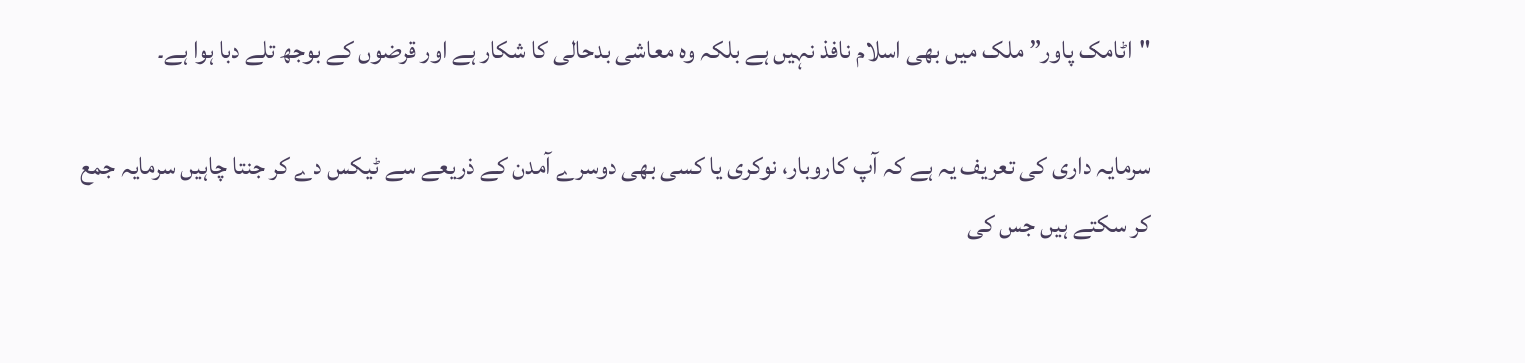"اٹامک پاور” ملک میں بھی اسلام نافذ نہیں ہے بلکہ وہ معاشی بدحالی کا شکار ہے اور قرضوں کے بوجھ تلے دبا ہوا ہے۔

سرمایہ داری کی تعریف یہ ہے کہ آپ کاروبار، نوکری یا کسی بھی دوسرے آمدن کے ذریعے سے ٹیکس دے کر جنتا چاہیں سرمایہ جمع کر سکتے ہیں جس کی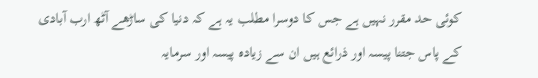کوئی حد مقرر نہیں ہے جس کا دوسرا مطلب یہ ہے کہ دنیا کی ساڑھے آٹھ ارب آبادی کے پاس جتنا پیسہ اور ذرائع ہیں ان سے زیادہ پیسہ اور سرمایہ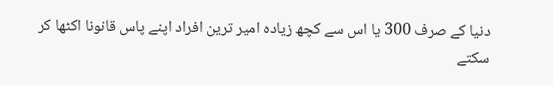دنیا کے صرف 300 یا اس سے کچھ زیادہ امیر ترین افراد اپنے پاس قانونا اکٹھا کر سکتے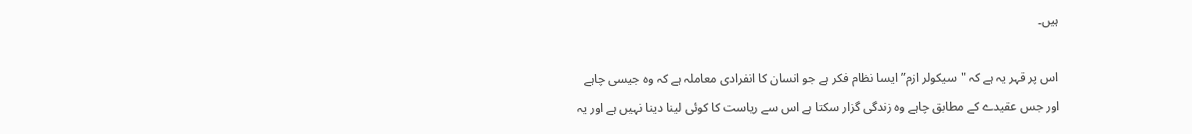ہیں۔

اس پر قہر یہ ہے کہ "سیکولر ازم” ایسا نظام فکر ہے جو انسان کا انفرادی معاملہ ہے کہ وہ جیسی چاہے اور جس عقیدے کے مطابق چاہے وہ زندگی گزار سکتا ہے اس سے ریاست کا کوئی لینا دینا نہیں ہے اور یہ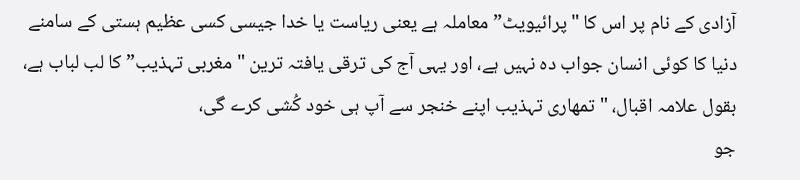آزادی کے نام پر اس کا "پرائیویٹ” معاملہ ہے یعنی ریاست یا خدا جیسی کسی عظیم ہستی کے سامنے دنیا کا کوئی انسان جواب دہ نہیں ہے، اور یہی آج کی ترقی یافتہ ترین "مغربی تہذیب” کا لب لباب ہے، بقول علامہ اقبال، "تمھاری تہذیب اپنے خنجر سے آپ ہی خود کُشی کرے گی،
جو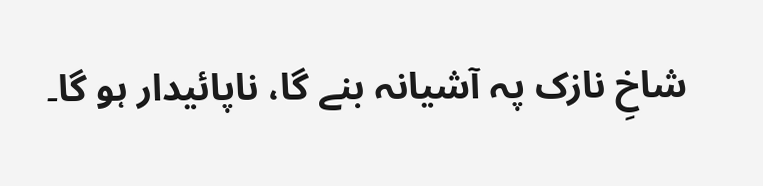شاخِ نازک پہ آشیانہ بنے گا، ناپائیدار ہو گا۔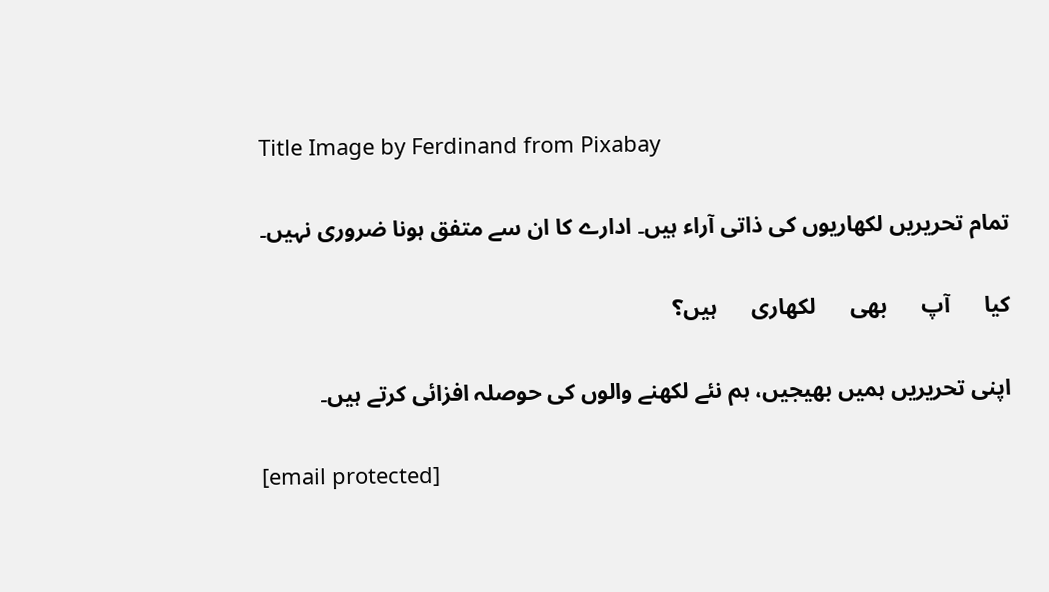Title Image by Ferdinand from Pixabay

تمام تحریریں لکھاریوں کی ذاتی آراء ہیں۔ ادارے کا ان سے متفق ہونا ضروری نہیں۔

کیا      آپ      بھی      لکھاری      ہیں؟

اپنی تحریریں ہمیں بھیجیں، ہم نئے لکھنے والوں کی حوصلہ افزائی کرتے ہیں۔

[email protected]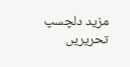مزید دلچسپ تحریریں